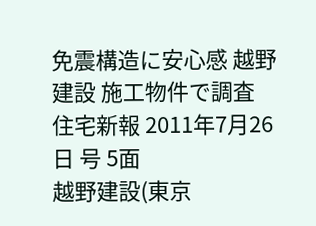免震構造に安心感 越野建設 施工物件で調査
住宅新報 2011年7月26日 号 5面
越野建設(東京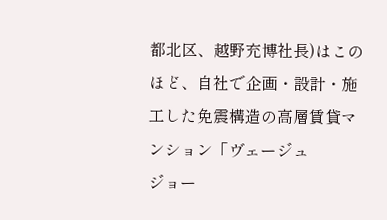都北区、越野充博社長)はこのほど、自社で企画・設計・施工した免震構造の高層賃貸マンション「ヴェージュ
ジョー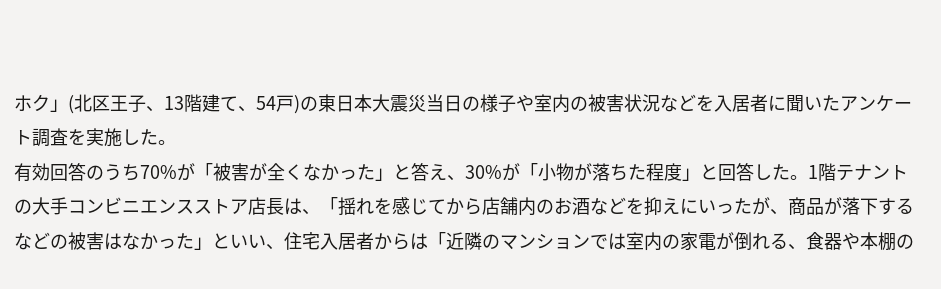ホク」(北区王子、13階建て、54戸)の東日本大震災当日の様子や室内の被害状況などを入居者に聞いたアンケート調査を実施した。
有効回答のうち70%が「被害が全くなかった」と答え、30%が「小物が落ちた程度」と回答した。1階テナントの大手コンビニエンスストア店長は、「揺れを感じてから店舗内のお酒などを抑えにいったが、商品が落下するなどの被害はなかった」といい、住宅入居者からは「近隣のマンションでは室内の家電が倒れる、食器や本棚の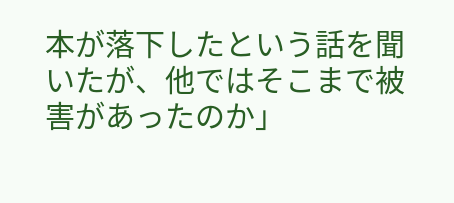本が落下したという話を聞いたが、他ではそこまで被害があったのか」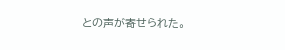との声が寄せられた。